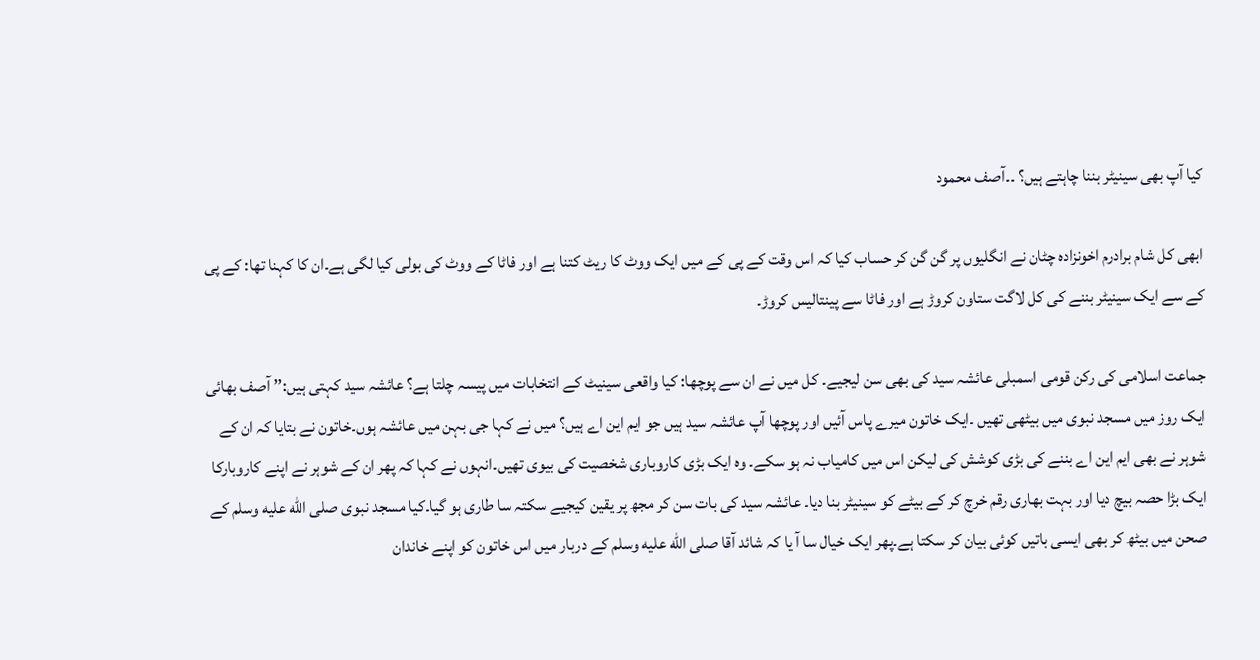کیا آپ بھی سینیٹر بننا چاہتے ہیں؟ ۔۔آصف محمود

ابھی کل شام برادرم اخونزادہ چٹان نے انگلیوں پر گن گن کر حساب کیا کہ اس وقت کے پی کے میں ایک ووٹ کا ریٹ کتنا ہے اور فاٹا کے ووٹ کی بولی کیا لگی ہے۔ان کا کہنا تھا: کے پی کے سے ایک سینیٹر بننے کی کل لاگت ستاون کروڑ ہے اور فاٹا سے پینتالیس کروڑ۔

جماعت اسلامی کی رکن قومی اسمبلی عائشہ سید کی بھی سن لیجیے۔ کل میں نے ان سے پوچھا: کیا واقعی سینیٹ کے انتخابات میں پیسہ چلتا ہے؟ عائشہ سید کہتی ہیں:’’ آصف بھائی ایک روز میں مسجد نبوی میں بیٹھی تھیں ۔ایک خاتون میرے پاس آئیں اور پوچھا آپ عائشہ سید ہیں جو ایم این اے ہیں؟ میں نے کہا جی بہن میں عائشہ ہوں۔خاتون نے بتایا کہ ان کے شوہر نے بھی ایم این اے بننے کی بڑی کوشش کی لیکن اس میں کامیاب نہ ہو سکے۔ وہ ایک بڑی کاروباری شخصیت کی بیوی تھیں۔انہوں نے کہا کہ پھر ان کے شوہر نے اپنے کاروبارکا ایک بڑا حصہ بیچ دیا اور بہت بھاری رقم خرچ کر کے بیٹے کو سینیٹر بنا دیا۔ عائشہ سید کی بات سن کر مجھ پر یقین کیجیے سکتہ سا طاری ہو گیا۔کیا مسجد نبوی صلى الله عليه وسلم کے صحن میں بیٹھ کر بھی ایسی باتیں کوئی بیان کر سکتا ہے۔پھر ایک خیال سا آ یا کہ شائد آقا صلى الله عليه وسلم کے دربار میں اس خاتون کو اپنے خاندان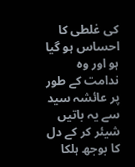کی غلطی کا احساس ہو گیا ہو اور وہ ندامت کے طور پر عائشہ سید سے یہ باتیں شیئر کر کے دل کا بوجھ ہلکا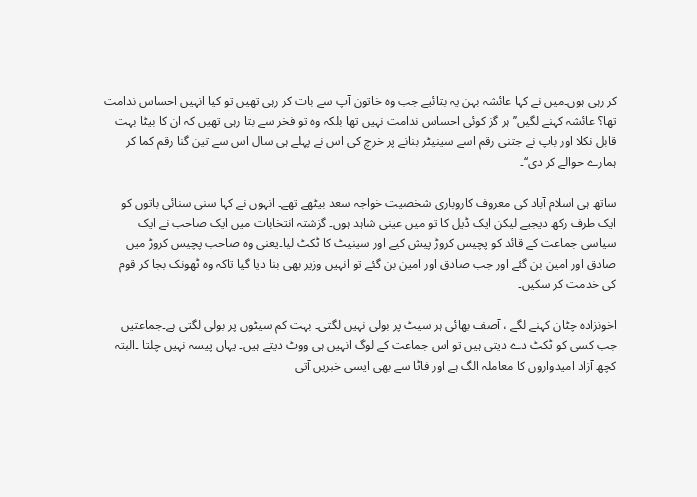کر رہی ہوں۔میں نے کہا عائشہ بہن یہ بتائیے جب وہ خاتون آپ سے بات کر رہی تھیں تو کیا انہیں احساس ندامت تھا؟ عائشہ کہنے لگیں’’ ہر گز کوئی احساس ندامت نہیں تھا بلکہ وہ تو فخر سے بتا رہی تھیں کہ ان کا بیٹا بہت قابل نکلا اور باپ نے جتنی رقم اسے سینیٹر بنانے پر خرچ کی اس نے پہلے ہی سال اس سے تین گنا رقم کما کر ہمارے حوالے کر دی‘‘۔

ساتھ ہی اسلام آباد کی معروف کاروباری شخصیت خواجہ سعد بیٹھے تھے۔ انہوں نے کہا سنی سنائی باتوں کو ایک طرف رکھ دیجیے لیکن ایک ڈیل کا تو میں عینی شاہد ہوں۔ گزشتہ انتخابات میں ایک صاحب نے ایک سیاسی جماعت کے قائد کو پچیس کروڑ پیش کیے اور سینیٹ کا ٹکٹ لیا۔یعنی وہ صاحب پچیس کروڑ میں صادق اور امین بن گئے اور جب صادق اور امین بن گئے تو انہیں وزیر بھی بنا دیا گیا تاکہ وہ ٹھونک بجا کر قوم کی خدمت کر سکیں۔

اخونزادہ چٹان کہنے لگے ، آصف بھائی ہر سیٹ پر بولی نہیں لگتی۔ بہت کم سیٹوں پر بولی لگتی ہے۔جماعتیں جب کسی کو ٹکٹ دے دیتی ہیں تو اس جماعت کے لوگ انہیں ہی ووٹ دیتے ہیں۔ یہاں پیسہ نہیں چلتا ۔البتہ کچھ آزاد امیدواروں کا معاملہ الگ ہے اور فاٹا سے بھی ایسی خبریں آتی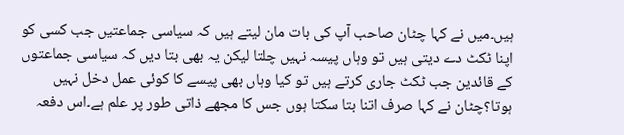ہیں۔میں نے کہا چٹان صاحب آپ کی بات مان لیتے ہیں کہ سیاسی جماعتیں جب کسی کو اپنا ٹکٹ دے دیتی ہیں تو وہاں پیسہ نہیں چلتا لیکن یہ بھی بتا دیں کہ سیاسی جماعتوں کے قائدین جب ٹکٹ جاری کرتے ہیں تو کیا وہاں بھی پیسے کا کوئی عمل دخل نہیں ہوتا؟چٹان نے کہا صرف اتنا بتا سکتا ہوں جس کا مجھے ذاتی طور پر علم ہے۔اس دفعہ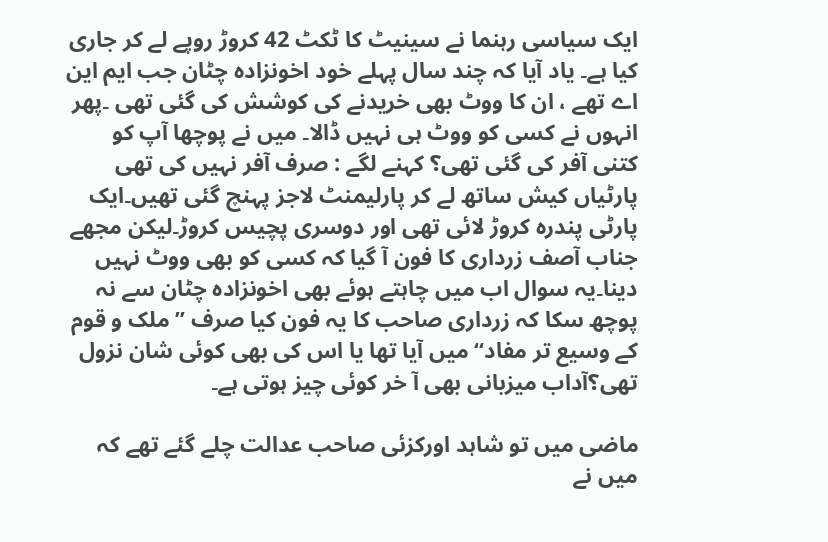ایک سیاسی رہنما نے سینیٹ کا ٹکٹ 42 کروڑ روپے لے کر جاری کیا ہے۔ یاد آیا کہ چند سال پہلے خود اخونزادہ چٹان جب ایم این اے تھے ، ان کا ووٹ بھی خریدنے کی کوشش کی گئی تھی ۔پھر انہوں نے کسی کو ووٹ ہی نہیں ڈالا۔ میں نے پوچھا آپ کو کتنی آفر کی گئی تھی؟ کہنے لگے : صرف آفر نہیں کی تھی پارٹیاں کیش ساتھ لے کر پارلیمنٹ لاجز پہنچ گئی تھیں۔ایک پارٹی پندرہ کروڑ لائی تھی اور دوسری پچیس کروڑ۔لیکن مجھے جناب آصف زرداری کا فون آ گیا کہ کسی کو بھی ووٹ نہیں دینا۔یہ سوال اب میں چاہتے ہوئے بھی اخونزادہ چٹان سے نہ پوچھ سکا کہ زرداری صاحب کا یہ فون کیا صرف ’’ ملک و قوم کے وسیع تر مفاد‘‘ میں آیا تھا یا اس کی بھی کوئی شان نزول تھی؟آداب میزبانی بھی آ خر کوئی چیز ہوتی ہے۔

ماضی میں تو شاہد اورکزئی صاحب عدالت چلے گئے تھے کہ میں نے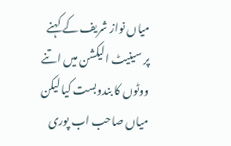میاں نواز شریف کے کہنے پر سینیٹ الیکشن میں اتنے ووٹوں کا بندوبست کیا لیکن میاں صاحب اب پوری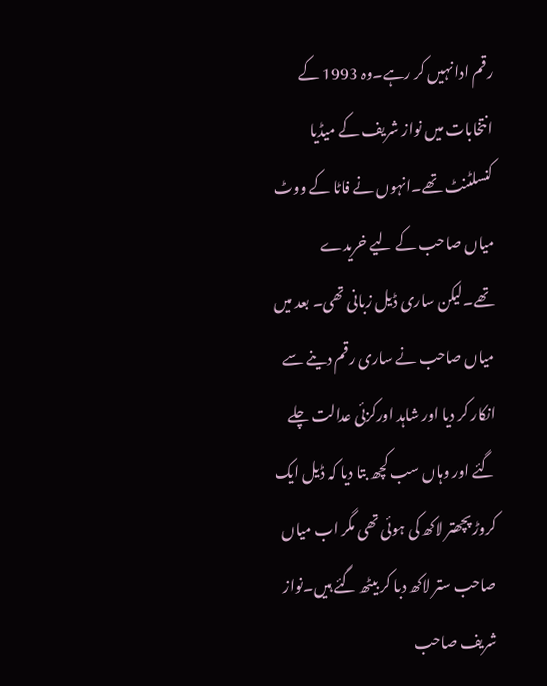رقم ادا نہیں کر رہے۔وہ 1993 کے انتخابات میں نواز شریف کے میڈیا کنسلٹنٹ تھے۔انہوں نے فاٹا کے ووٹ میاں صاحب کے لیے خریدے تھے۔لیکن ساری ڈیل زبانی تھی۔ بعد میں میاں صاحب نے ساری رقم دینے سے انکار کر دیا اور شاہد اورکزئی عدالت چلے گئے اور وہاں سب کچھ بتا دیا کہ ڈیل ایک کروڑ پچھتر لاکھ کی ہوئی تھی مگر اب میاں صاحب ستر لاکھ دبا کر بیٹھ گئے ہیں۔نواز شریف صاحب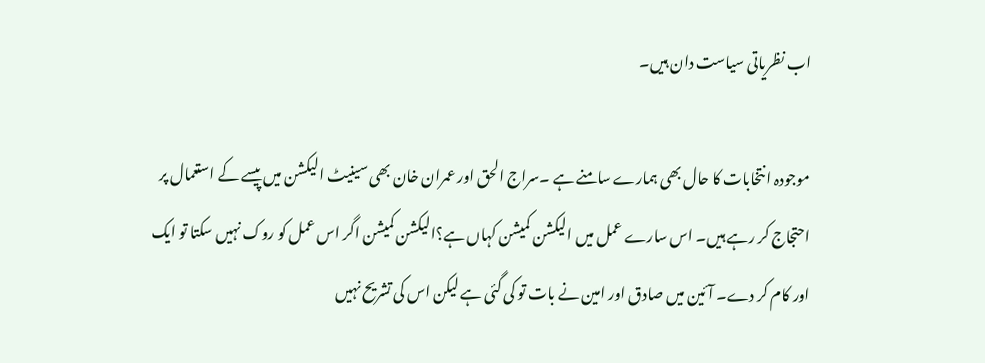اب نظریاتی سیاست دان ہیں۔

موجودہ انتخابات کا حال بھی ہمارے سامنے ہے ۔سراج الحق اور عمران خان بھی سینیٹ الیکشن میں پیسے کے استعمال پر احتجاج کر رہے ہیں۔ اس سارے عمل میں الیکشن کمیشن کہاں ہے؟الیکشن کمیشن اگر اس عمل کو روک نہیں سکتا تو ایک اور کام کر دے۔ آئین میں صادق اور امین نے بات تو کی گئی ہے لیکن اس کی تشریح نہیں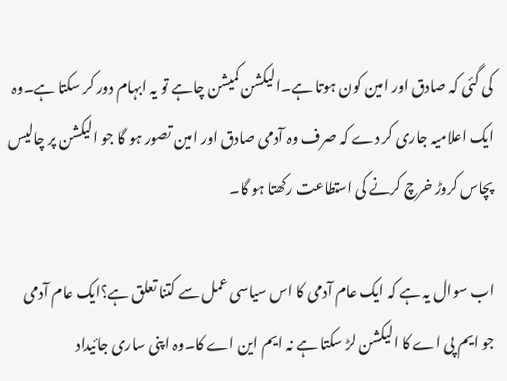کی گئی کہ صادق اور امین کون ہوتا ہے۔الیکشن کمیشن چاہے تو یہ ابہام دور کر سکتا ہے۔وہ ایک اعلامیہ جاری کر دے کہ صرف وہ آدمی صادق اور امین تصور ہو گا جو الیکشن پر چالیس پچاس کروڑ خرچ کرنے کی استطاعت رکھتا ہو گا۔

اب سوال یہ ہے کہ ایک عام آدمی کا اس سیاسی عمل سے کتنا تعلق ہے؟ایک عام آدمی جو ایم پی اے کا الیکشن لڑ سکتا ہے نہ ایم این اے کا۔وہ اپنی ساری جائیداد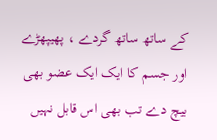کے ساتھ ساتھ گردے ، پھیپھڑے اور جسم کا ایک ایک عضو بھی بیچ دے تب بھی اس قابل نہیں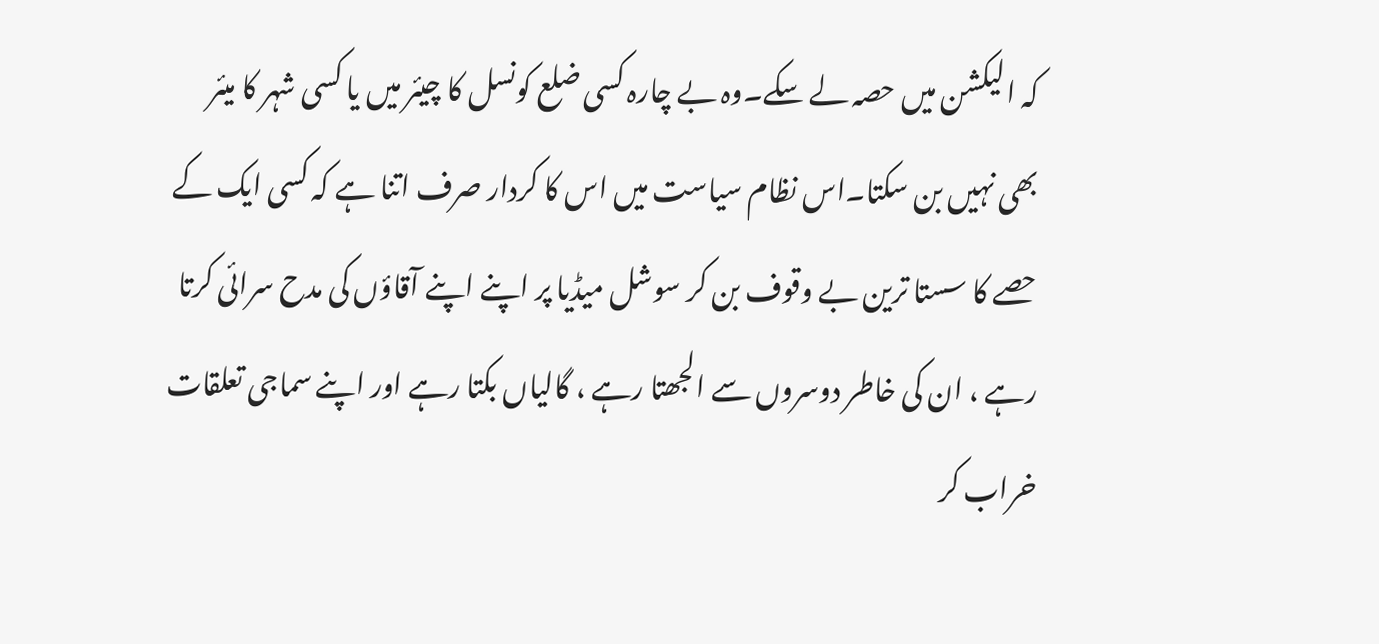کہ الیکشن میں حصہ لے سکے۔وہ بے چارہ کسی ضلع کونسل کا چیئر میں یا کسی شہر کا میئر بھی نہیں بن سکتا۔اس نظام سیاست میں اس کا کردار صرف اتنا ہے کہ کسی ایک کے حصے کا سستا ترین بے وقوف بن کر سوشل میڈیا پر اپنے اپنے آقاؤں کی مدح سرائی کرتا رہے ، ان کی خاطر دوسروں سے الجھتا رہے ، گالیاں بکتا رہے اور اپنے سماجی تعلقات خراب کر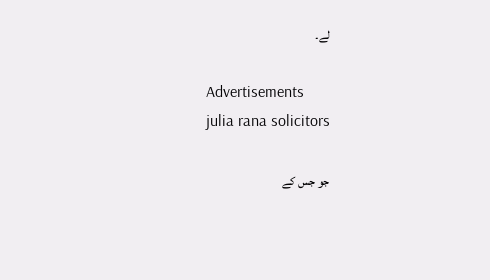لے۔

Advertisements
julia rana solicitors

جو جس کے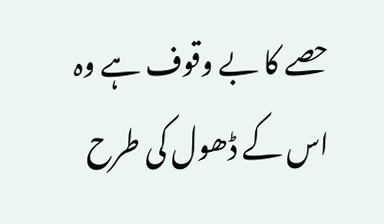حصے کا بے وقوف ہے وہ اس کے ڈھول کی طرح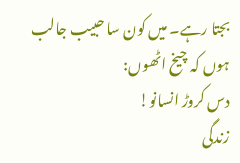بجتا رہے۔ میں کون سا حبیب جالب ہوں کہ چیخ اٹھوں:
دس کروڑ انسانو!
زندگی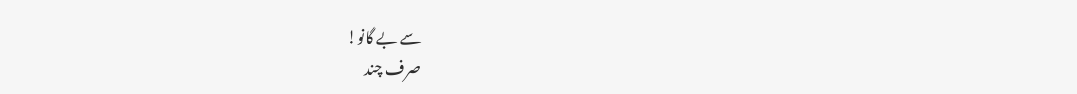سے بے گانو!
صرف چند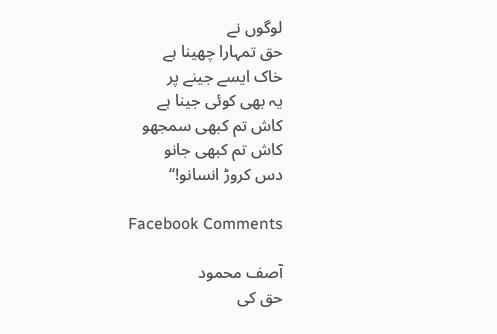لوگوں نے
حق تمہارا چھینا ہے
خاک ایسے جینے پر
یہ بھی کوئی جینا ہے
کاش تم کبھی سمجھو
کاش تم کبھی جانو
دس کروڑ انسانو!‘‘

Facebook Comments

آصف محمود
حق کی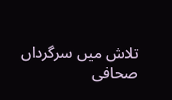تلاش میں سرگرداں صحافی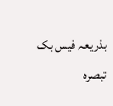بذریعہ فیس بک تبصرہ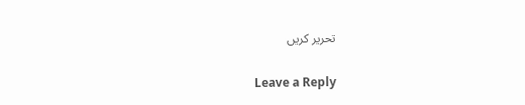تحریر کریں

Leave a Reply